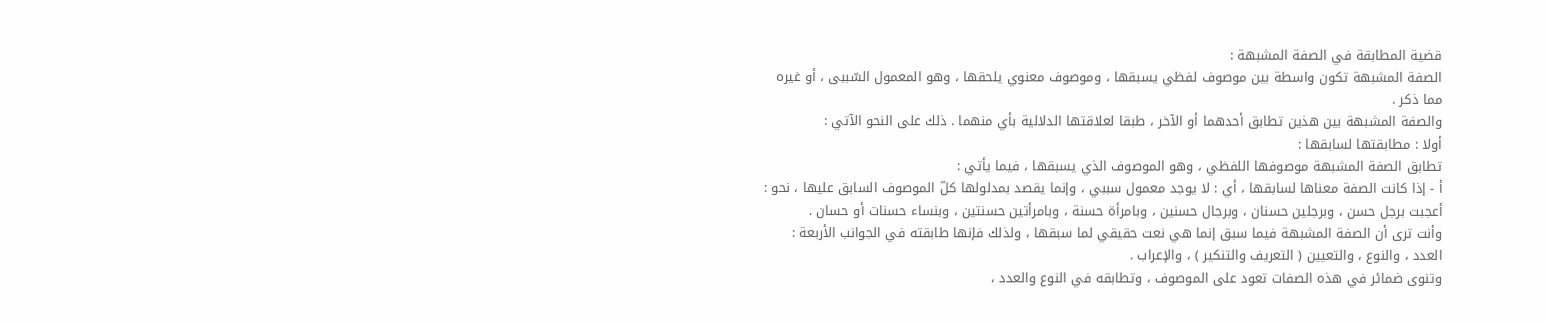قضية المطابقة في الصفة المشبهة :
الصفة المشبهة تكون واسطة بين موصوف لفظي يسبقها ، وموصوف معنوي يلحقها ، وهو المعمول السّببى ، أو غيره مما ذكر .
والصفة المشبهة بين هذين تطابق أحدهما أو الآخر ، طبقا لعلاقتها الدلالية بأي منهما . ذلك على النحو الآتي :
أولا : مطابقتها لسابقها :
تطابق الصفة المشبهة موصوفها اللفظي ، وهو الموصوف الذي يسبقها ، فيما يأتي :
أ - إذا كانت الصفة معناها لسابقها ، أي : لا يوجد معمول سببي ، وإنما يقصد بمدلولها كلّ الموصوف السابق عليها ، نحو :
أعجبت برجل حسن ، وبرجلين حسنان ، وبرجال حسنين ، وبامرأة حسنة ، وبامرأتين حسنتين ، وبنساء حسنات أو حسان .
وأنت ترى أن الصفة المشبهة فيما سبق إنما هي نعت حقيقي لما سبقها ، ولذلك فإنها طابقته في الجوانب الأربعة : العدد ، والنوع ، والتعيين ( التعريف والتنكير ) ، والإعراب .
وتنوى ضمائر في هذه الصفات تعود على الموصوف ، وتطابقه في النوع والعدد ،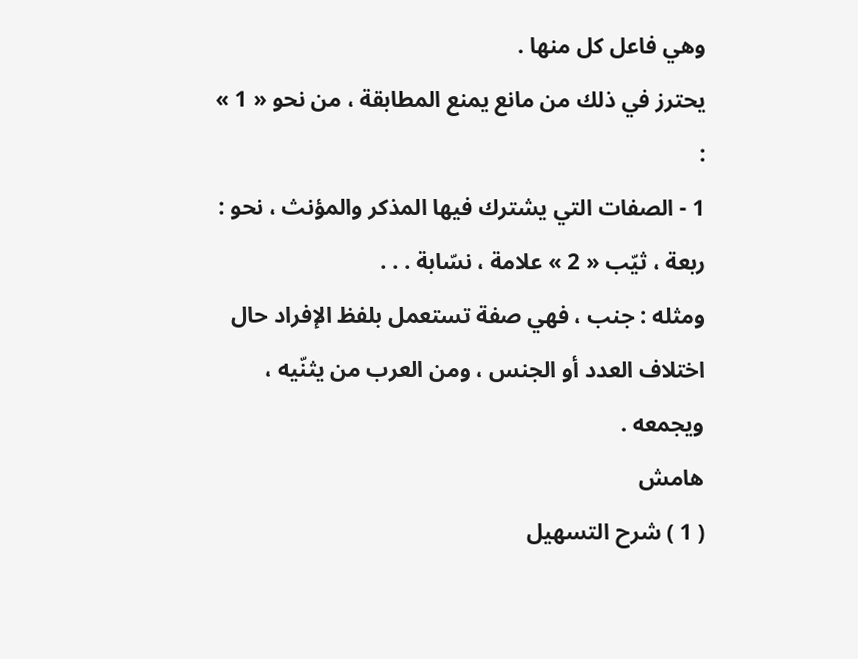وهي فاعل كل منها .
يحترز في ذلك من مانع يمنع المطابقة ، من نحو « 1 » :
1 - الصفات التي يشترك فيها المذكر والمؤنث ، نحو : ربعة ، ثيّب « 2 » علامة ، نسّابة . . .
ومثله : جنب ، فهي صفة تستعمل بلفظ الإفراد حال اختلاف العدد أو الجنس ، ومن العرب من يثنّيه ، ويجمعه .
هامش
( 1 ) شرح التسهيل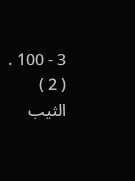3 - 100 .
( 2 ) الثيب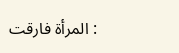: المرأة فارقت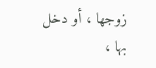زوجها ، أو دخل بها ،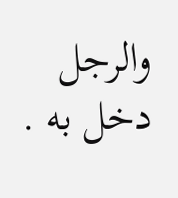والرجل دخل به .